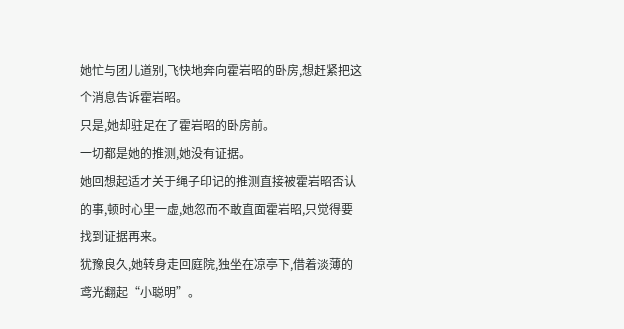她忙与团儿道别,飞快地奔向霍岩昭的卧房,想赶紧把这个消息告诉霍岩昭。
只是,她却驻足在了霍岩昭的卧房前。
一切都是她的推测,她没有证据。
她回想起适才关于绳子印记的推测直接被霍岩昭否认的事,顿时心里一虚,她忽而不敢直面霍岩昭,只觉得要找到证据再来。
犹豫良久,她转身走回庭院,独坐在凉亭下,借着淡薄的鸢光翻起“小聪明”。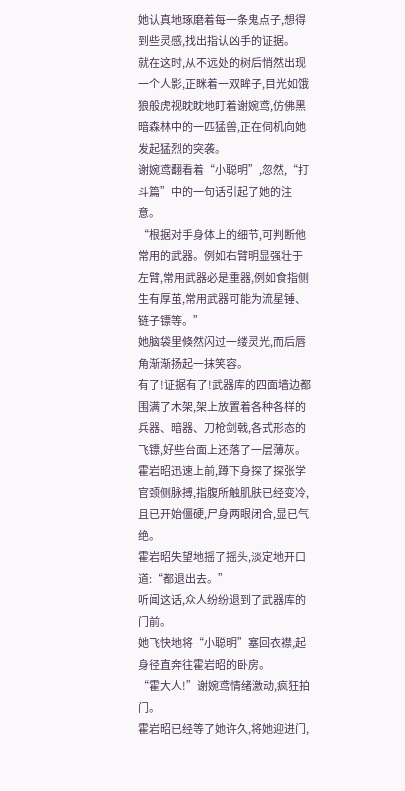她认真地琢磨着每一条鬼点子,想得到些灵感,找出指认凶手的证据。
就在这时,从不远处的树后悄然出现一个人影,正眯着一双眸子,目光如饿狼般虎视眈眈地盯着谢婉鸢,仿佛黑暗森林中的一匹猛兽,正在伺机向她发起猛烈的突袭。
谢婉鸢翻看着“小聪明”,忽然,“打斗篇”中的一句话引起了她的注意。
“根据对手身体上的细节,可判断他常用的武器。例如右臂明显强壮于左臂,常用武器必是重器,例如食指侧生有厚茧,常用武器可能为流星锤、链子镖等。”
她脑袋里倏然闪过一缕灵光,而后唇角渐渐扬起一抹笑容。
有了!证据有了!武器库的四面墙边都围满了木架,架上放置着各种各样的兵器、暗器、刀枪剑戟,各式形态的飞镖,好些台面上还落了一层薄灰。
霍岩昭迅速上前,蹲下身探了探张学官颈侧脉搏,指腹所触肌肤已经变冷,且已开始僵硬,尸身两眼闭合,显已气绝。
霍岩昭失望地摇了摇头,淡定地开口道:“都退出去。”
听闻这话,众人纷纷退到了武器库的门前。
她飞快地将“小聪明”塞回衣襟,起身径直奔往霍岩昭的卧房。
“霍大人!”谢婉鸢情绪激动,疯狂拍门。
霍岩昭已经等了她许久,将她迎进门,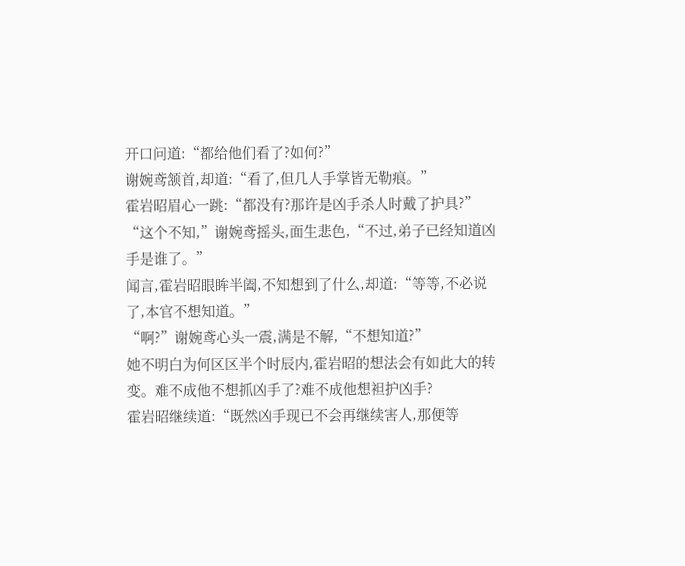开口问道:“都给他们看了?如何?”
谢婉鸢颔首,却道:“看了,但几人手掌皆无勒痕。”
霍岩昭眉心一跳:“都没有?那许是凶手杀人时戴了护具?”
“这个不知,”谢婉鸢摇头,面生悲色,“不过,弟子已经知道凶手是谁了。”
闻言,霍岩昭眼眸半阖,不知想到了什么,却道:“等等,不必说了,本官不想知道。”
“啊?”谢婉鸢心头一震,满是不解,“不想知道?”
她不明白为何区区半个时辰内,霍岩昭的想法会有如此大的转变。难不成他不想抓凶手了?难不成他想袒护凶手?
霍岩昭继续道:“既然凶手现已不会再继续害人,那便等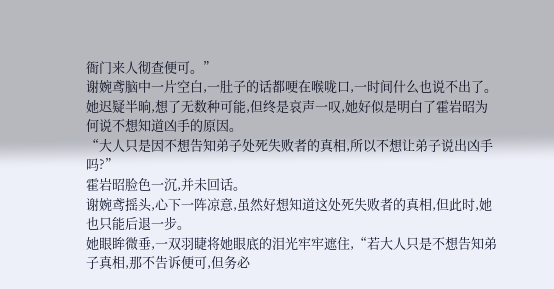衙门来人彻查便可。”
谢婉鸢脑中一片空白,一肚子的话都哽在喉咙口,一时间什么也说不出了。
她迟疑半晌,想了无数种可能,但终是哀声一叹,她好似是明白了霍岩昭为何说不想知道凶手的原因。
“大人只是因不想告知弟子处死失败者的真相,所以不想让弟子说出凶手吗?”
霍岩昭脸色一沉,并未回话。
谢婉鸢摇头,心下一阵凉意,虽然好想知道这处死失败者的真相,但此时,她也只能后退一步。
她眼眸微垂,一双羽睫将她眼底的泪光牢牢遮住,“若大人只是不想告知弟子真相,那不告诉便可,但务必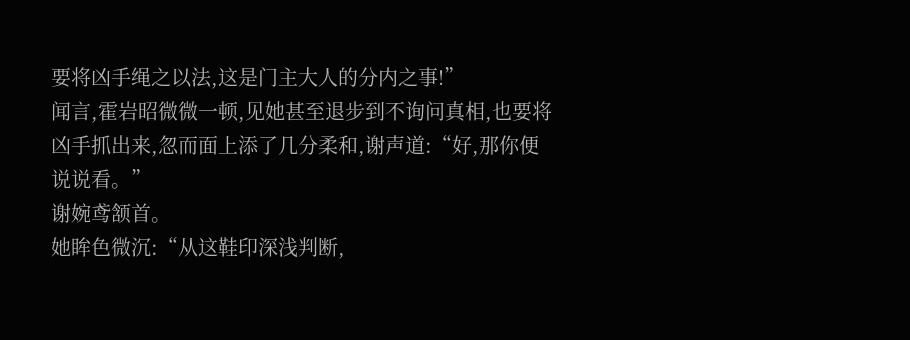要将凶手绳之以法,这是门主大人的分内之事!”
闻言,霍岩昭微微一顿,见她甚至退步到不询问真相,也要将凶手抓出来,忽而面上添了几分柔和,谢声道:“好,那你便说说看。”
谢婉鸢颔首。
她眸色微沉:“从这鞋印深浅判断,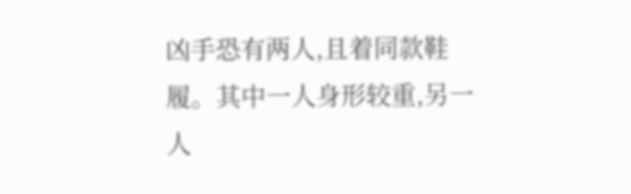凶手恐有两人,且着同款鞋履。其中一人身形较重,另一人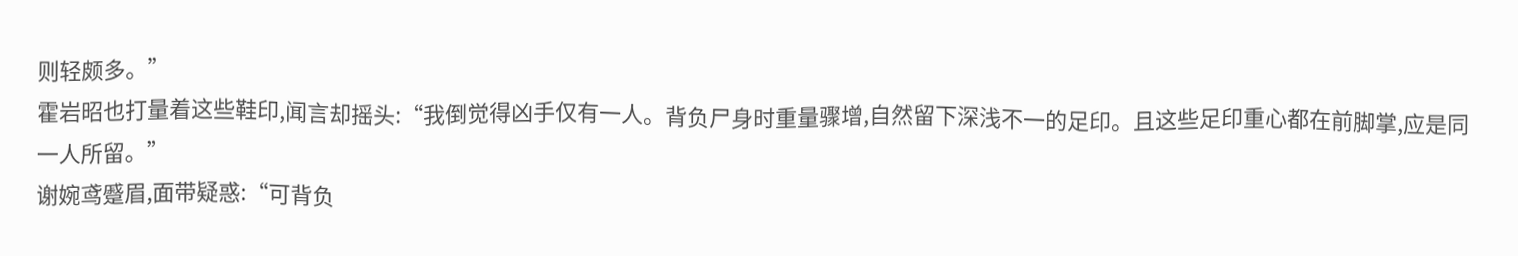则轻颇多。”
霍岩昭也打量着这些鞋印,闻言却摇头:“我倒觉得凶手仅有一人。背负尸身时重量骤增,自然留下深浅不一的足印。且这些足印重心都在前脚掌,应是同一人所留。”
谢婉鸢蹙眉,面带疑惑:“可背负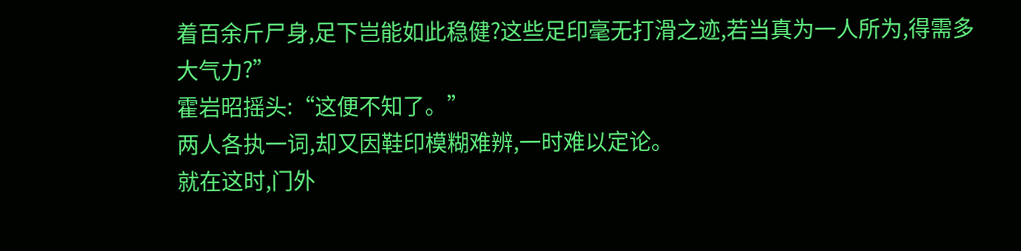着百余斤尸身,足下岂能如此稳健?这些足印毫无打滑之迹,若当真为一人所为,得需多大气力?”
霍岩昭摇头:“这便不知了。”
两人各执一词,却又因鞋印模糊难辨,一时难以定论。
就在这时,门外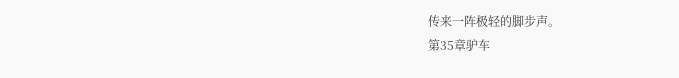传来一阵极轻的脚步声。
第35章驴车